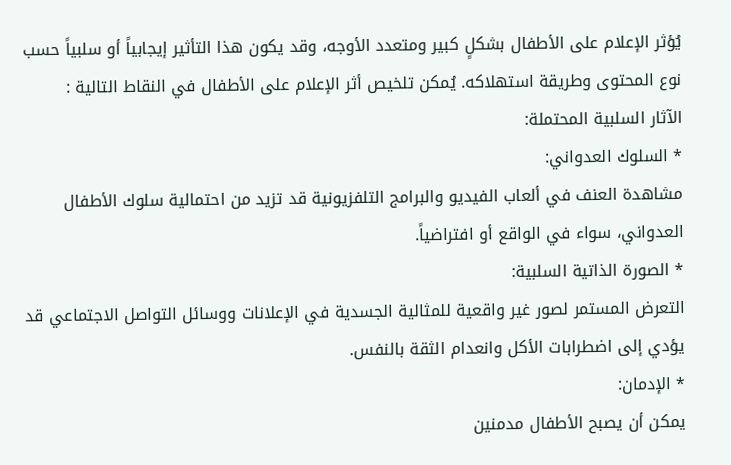يُؤثر الإعلام على الأطفال بشكلٍ كبير ومتعدد الأوجه، وقد يكون هذا التأثير إيجابياً أو سلبياً حسب نوع المحتوى وطريقة استهلاكه. يُمكن تلخيص أثر الإعلام على الأطفال في النقاط التالية :
الآثار السلبية المحتملة:
* السلوك العدواني:
مشاهدة العنف في ألعاب الفيديو والبرامج التلفزيونية قد تزيد من احتمالية سلوك الأطفال العدواني، سواء في الواقع أو افتراضياً.
* الصورة الذاتية السلبية:
التعرض المستمر لصور غير واقعية للمثالية الجسدية في الإعلانات ووسائل التواصل الاجتماعي قد يؤدي إلى اضطرابات الأكل وانعدام الثقة بالنفس.
* الإدمان:
يمكن أن يصبح الأطفال مدمنين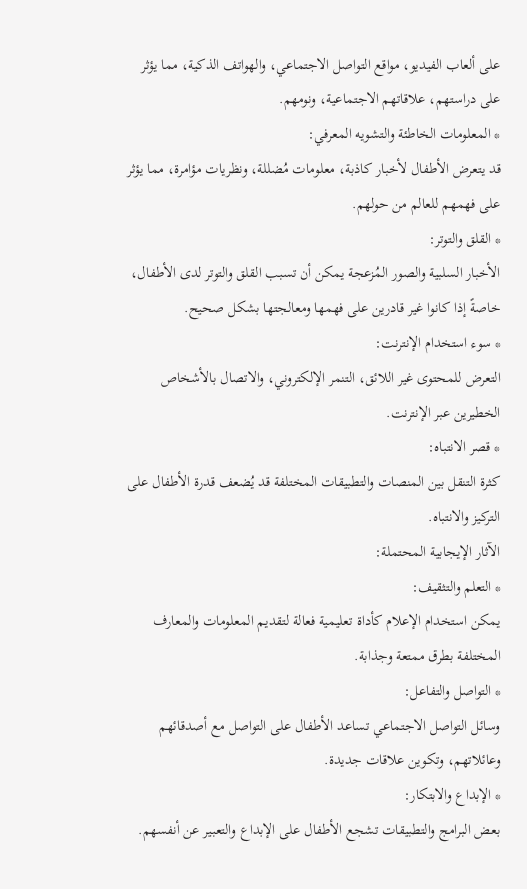على ألعاب الفيديو، مواقع التواصل الاجتماعي، والهواتف الذكية، مما يؤثر على دراستهم، علاقاتهم الاجتماعية، ونومهم.
* المعلومات الخاطئة والتشويه المعرفي:
قد يتعرض الأطفال لأخبار كاذبة، معلومات مُضللة، ونظريات مؤامرة، مما يؤثر على فهمهم للعالم من حولهم.
* القلق والتوتر:
الأخبار السلبية والصور المُزعجة يمكن أن تسبب القلق والتوتر لدى الأطفال، خاصةً إذا كانوا غير قادرين على فهمها ومعالجتها بشكل صحيح.
* سوء استخدام الإنترنت:
التعرض للمحتوى غير اللائق، التنمر الإلكتروني، والاتصال بالأشخاص الخطيرين عبر الإنترنت.
* قصر الانتباه:
كثرة التنقل بين المنصات والتطبيقات المختلفة قد يُضعف قدرة الأطفال على التركيز والانتباه.
الآثار الإيجابية المحتملة:
* التعلم والتثقيف:
يمكن استخدام الإعلام كأداة تعليمية فعالة لتقديم المعلومات والمعارف المختلفة بطرق ممتعة وجذابة.
* التواصل والتفاعل:
وسائل التواصل الاجتماعي تساعد الأطفال على التواصل مع أصدقائهم وعائلاتهم، وتكوين علاقات جديدة.
* الإبداع والابتكار:
بعض البرامج والتطبيقات تشجع الأطفال على الإبداع والتعبير عن أنفسهم.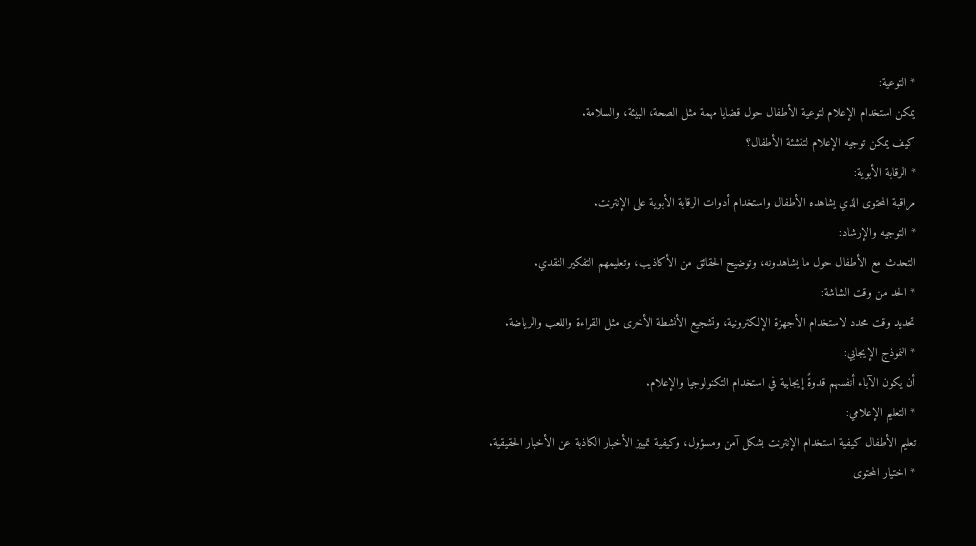* التوعية:
يمكن استخدام الإعلام لتوعية الأطفال حول قضايا مهمة مثل الصحة، البيئة، والسلامة.
كيف يمكن توجيه الإعلام لتنشئة الأطفال؟
* الرقابة الأبوية:
مراقبة المحتوى الذي يشاهده الأطفال واستخدام أدوات الرقابة الأبوية على الإنترنت.
* التوجيه والإرشاد:
التحدث مع الأطفال حول ما يشاهدونه، وتوضيح الحقائق من الأكاذيب، وتعليمهم التفكير النقدي.
* الحد من وقت الشاشة:
تحديد وقت محدد لاستخدام الأجهزة الإلكترونية، وتشجيع الأنشطة الأخرى مثل القراءة واللعب والرياضة.
* النموذج الإيجابي:
أن يكون الآباء أنفسهم قدوةً إيجابية في استخدام التكنولوجيا والإعلام.
* التعليم الإعلامي:
تعليم الأطفال كيفية استخدام الإنترنت بشكل آمن ومسؤول، وكيفية تمييز الأخبار الكاذبة عن الأخبار الحقيقية.
* اختيار المحتوى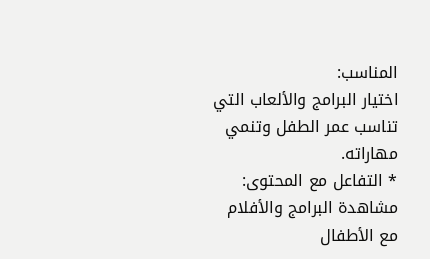المناسب:
اختيار البرامج والألعاب التي تناسب عمر الطفل وتنمي مهاراته.
* التفاعل مع المحتوى:
مشاهدة البرامج والأفلام مع الأطفال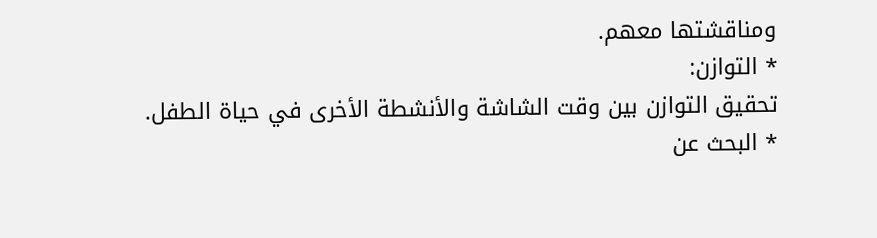ومناقشتها معهم.
* التوازن:
تحقيق التوازن بين وقت الشاشة والأنشطة الأخرى في حياة الطفل.
* البحث عن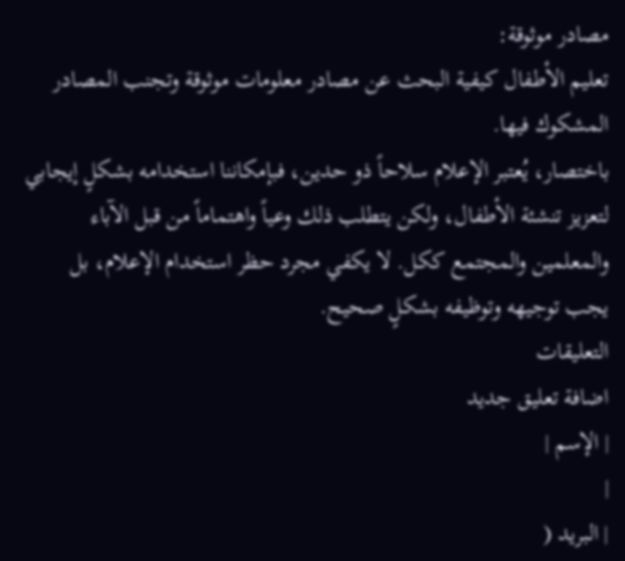مصادر موثوقة:
تعليم الأطفال كيفية البحث عن مصادر معلومات موثوقة وتجنب المصادر المشكوك فيها.
باختصار، يُعتبر الإعلام سلاحاً ذو حدين، فبإمكاننا استخدامه بشكلٍ إيجابي لتعزيز تنشئة الأطفال، ولكن يتطلب ذلك وعياً واهتماماً من قبل الآباء والمعلمين والمجتمع ككل. لا يكفي مجرد حظر استخدام الإعلام، بل يجب توجيهه وتوظيفه بشكلٍ صحيح.
التعليقات
اضافة تعليق جديد
| الإسم |
|
| البريد (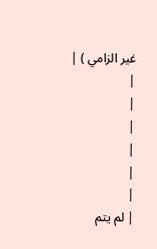غير الزامي ) |
|
|
|
|
|
|
| لم يتم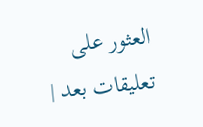العثور على تعليقات بعد |